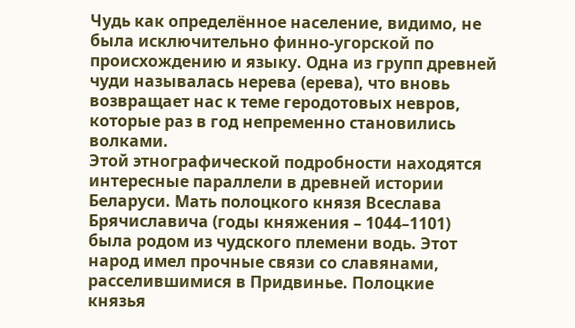Чудь как определённое население, видимо, не была исключительно финно-угорской по происхождению и языку. Одна из групп древней чуди называлась нерева (ерева), что вновь возвращает нас к теме геродотовых невров, которые раз в год непременно становились волками.
Этой этнографической подробности находятся интересные параллели в древней истории Беларуси. Мать полоцкого князя Всеслава Брячиславича (годы княжения – 1044–1101) была родом из чудского племени водь. Этот народ имел прочные связи со славянами, расселившимися в Придвинье. Полоцкие князья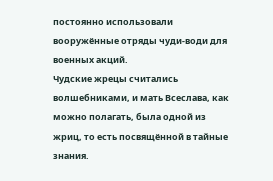постоянно использовали вооружённые отряды чуди-води для военных акций.
Чудские жрецы считались волшебниками, и мать Всеслава, как можно полагать, была одной из жриц, то есть посвящённой в тайные знания.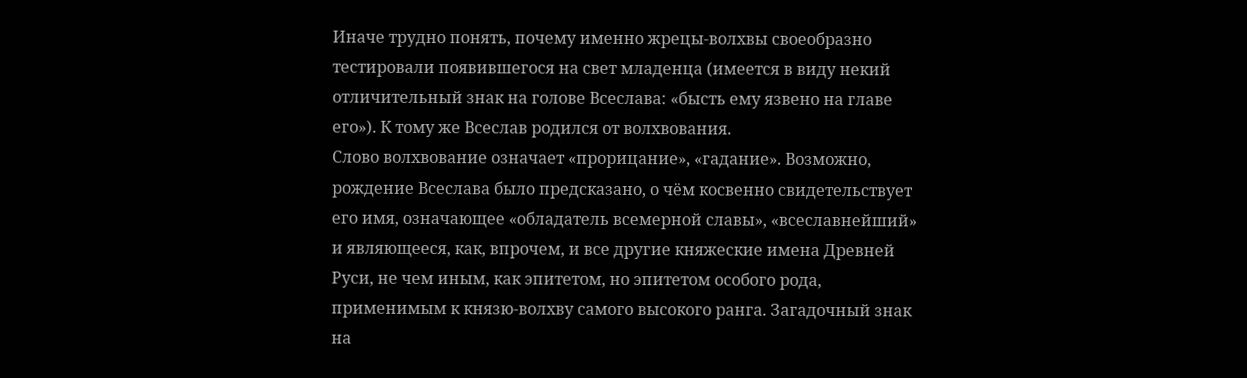Иначе трудно понять, почему именно жрецы-волхвы своеобразно тестировали появившегося на свет младенца (имеется в виду некий отличительный знак на голове Всеслава: «бысть ему язвено на главе его»). К тому же Всеслав родился от волхвования.
Слово волхвование означает «прорицание», «гадание». Возможно, рождение Всеслава было предсказано, о чём косвенно свидетельствует его имя, означающее «обладатель всемерной славы», «всеславнейший» и являющееся, как, впрочем, и все другие княжеские имена Древней Руси, не чем иным, как эпитетом, но эпитетом особого рода, применимым к князю-волхву самого высокого ранга. Загадочный знак на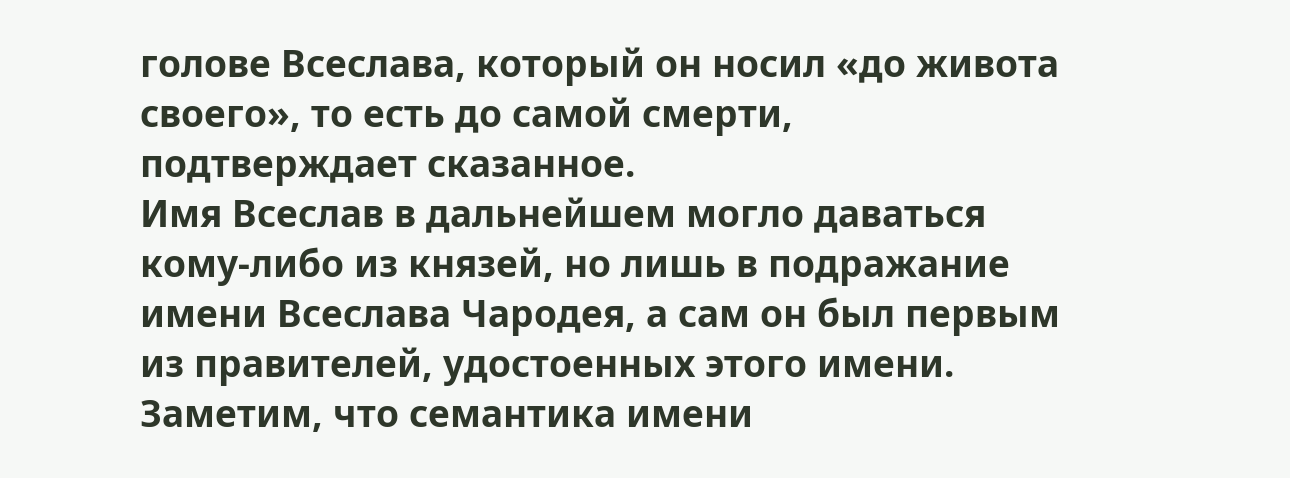голове Всеслава, который он носил «до живота своего», то есть до самой смерти, подтверждает сказанное.
Имя Всеслав в дальнейшем могло даваться кому-либо из князей, но лишь в подражание имени Всеслава Чародея, а сам он был первым из правителей, удостоенных этого имени.
Заметим, что семантика имени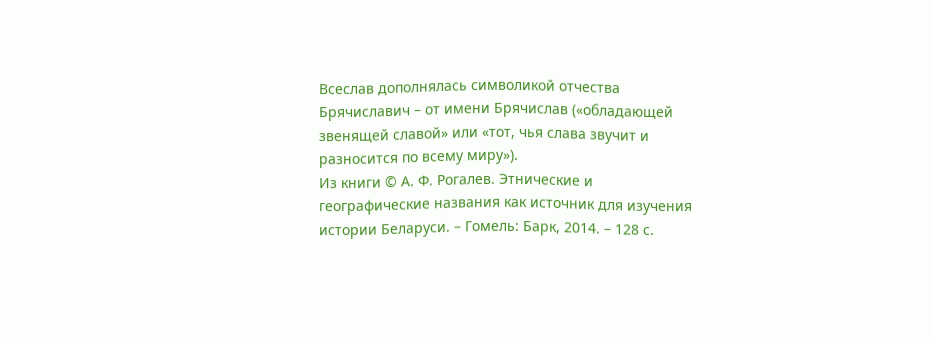Всеслав дополнялась символикой отчества Брячиславич – от имени Брячислав («обладающей звенящей славой» или «тот, чья слава звучит и разносится по всему миру»).
Из книги © А. Ф. Рогалев. Этнические и географические названия как источник для изучения истории Беларуси. – Гомель: Барк, 2014. – 128 с.